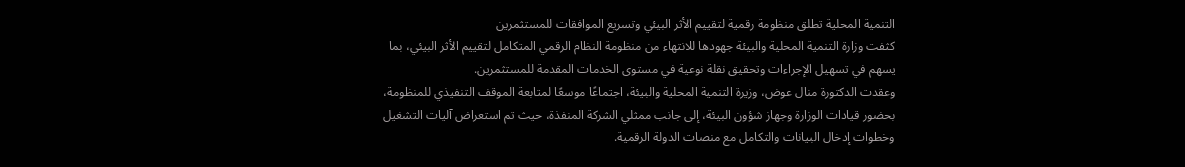التنمية المحلية تطلق منظومة رقمية لتقييم الأثر البيئي وتسريع الموافقات للمستثمرين
كثفت وزارة التنمية المحلية والبيئة جهودها للانتهاء من منظومة النظام الرقمي المتكامل لتقييم الأثر البيئي، بما يسهم في تسهيل الإجراءات وتحقيق نقلة نوعية في مستوى الخدمات المقدمة للمستثمرين.
وعقدت الدكتورة منال عوض، وزيرة التنمية المحلية والبيئة، اجتماعًا موسعًا لمتابعة الموقف التنفيذي للمنظومة، بحضور قيادات الوزارة وجهاز شؤون البيئة، إلى جانب ممثلي الشركة المنفذة، حيث تم استعراض آليات التشغيل وخطوات إدخال البيانات والتكامل مع منصات الدولة الرقمية.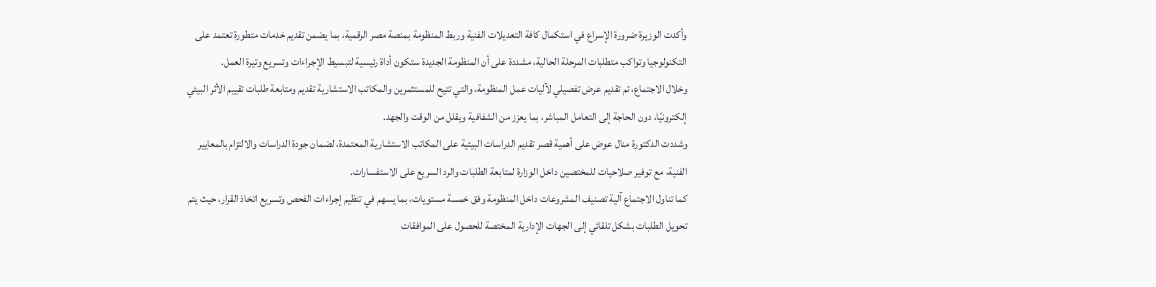وأكدت الوزيرة ضرورة الإسراع في استكمال كافة التعديلات الفنية وربط المنظومة بمنصة مصر الرقمية، بما يضمن تقديم خدمات متطورة تعتمد على التكنولوجيا وتواكب متطلبات المرحلة الحالية، مشددة على أن المنظومة الجديدة ستكون أداة رئيسية لتبسيط الإجراءات وتسريع وتيرة العمل.
وخلال الاجتماع، تم تقديم عرض تفصيلي لآليات عمل المنظومة، والتي تتيح للمستثمرين والمكاتب الاستشارية تقديم ومتابعة طلبات تقييم الأثر البيئي إلكترونيًا، دون الحاجة إلى التعامل المباشر، بما يعزز من الشفافية ويقلل من الوقت والجهد.
وشددت الدكتورة منال عوض على أهمية قصر تقديم الدراسات البيئية على المكاتب الاستشارية المعتمدة، لضمان جودة الدراسات والالتزام بالمعايير الفنية، مع توفير صلاحيات للمختصين داخل الوزارة لمتابعة الطلبات والرد السريع على الاستفسارات.
كما تناول الاجتماع آلية تصنيف المشروعات داخل المنظومة وفق خمسة مستويات، بما يسهم في تنظيم إجراءات الفحص وتسريع اتخاذ القرار، حيث يتم تحويل الطلبات بشكل تلقائي إلى الجهات الإدارية المختصة للحصول على الموافقات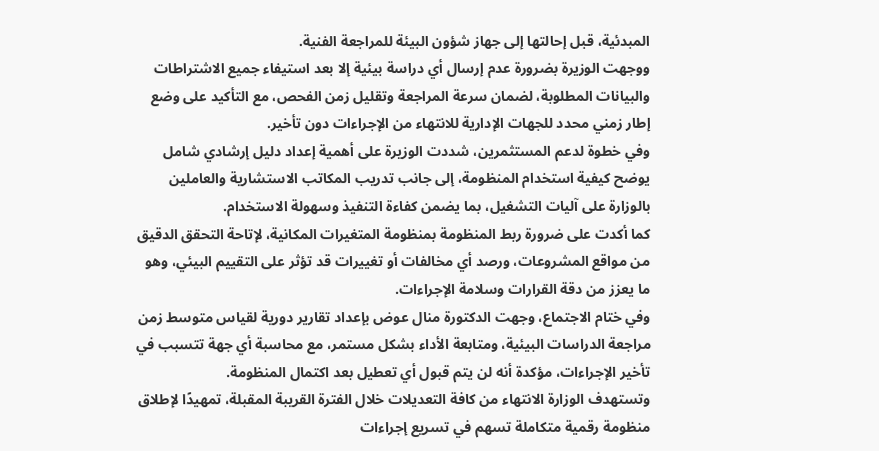المبدئية، قبل إحالتها إلى جهاز شؤون البيئة للمراجعة الفنية.
ووجهت الوزيرة بضرورة عدم إرسال أي دراسة بيئية إلا بعد استيفاء جميع الاشتراطات والبيانات المطلوبة، لضمان سرعة المراجعة وتقليل زمن الفحص، مع التأكيد على وضع إطار زمني محدد للجهات الإدارية للانتهاء من الإجراءات دون تأخير.
وفي خطوة لدعم المستثمرين، شددت الوزيرة على أهمية إعداد دليل إرشادي شامل يوضح كيفية استخدام المنظومة، إلى جانب تدريب المكاتب الاستشارية والعاملين بالوزارة على آليات التشغيل، بما يضمن كفاءة التنفيذ وسهولة الاستخدام.
كما أكدت على ضرورة ربط المنظومة بمنظومة المتغيرات المكانية، لإتاحة التحقق الدقيق من مواقع المشروعات، ورصد أي مخالفات أو تغييرات قد تؤثر على التقييم البيئي، وهو ما يعزز من دقة القرارات وسلامة الإجراءات.
وفي ختام الاجتماع، وجهت الدكتورة منال عوض بإعداد تقارير دورية لقياس متوسط زمن مراجعة الدراسات البيئية، ومتابعة الأداء بشكل مستمر، مع محاسبة أي جهة تتسبب في تأخير الإجراءات، مؤكدة أنه لن يتم قبول أي تعطيل بعد اكتمال المنظومة.
وتستهدف الوزارة الانتهاء من كافة التعديلات خلال الفترة القريبة المقبلة، تمهيدًا لإطلاق منظومة رقمية متكاملة تسهم في تسريع إجراءات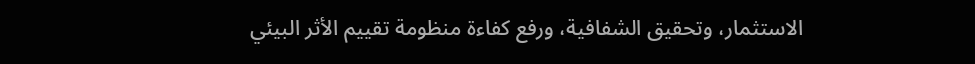الاستثمار، وتحقيق الشفافية، ورفع كفاءة منظومة تقييم الأثر البيئي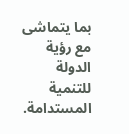بما يتماشى مع رؤية الدولة للتنمية المستدامة.